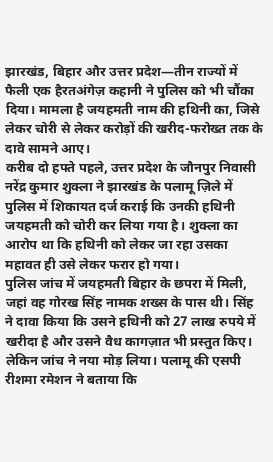झारखंड, बिहार और उत्तर प्रदेश—तीन राज्यों में फैली एक हैरतअंगेज़ कहानी ने पुलिस को भी चौंका दिया। मामला है जयहमती नाम की हथिनी का, जिसे लेकर चोरी से लेकर करोड़ों की खरीद-फरोख्त तक के दावे सामने आए।
करीब दो हफ्ते पहले, उत्तर प्रदेश के जौनपुर निवासी नरेंद्र कुमार शुक्ला ने झारखंड के पलामू ज़िले में पुलिस में शिकायत दर्ज कराई कि उनकी हथिनी जयहमती को चोरी कर लिया गया है। शुक्ला का आरोप था कि हथिनी को लेकर जा रहा उसका महावत ही उसे लेकर फरार हो गया।
पुलिस जांच में जयहमती बिहार के छपरा में मिली, जहां वह गोरख सिंह नामक शख्स के पास थी। सिंह ने दावा किया कि उसने हथिनी को 27 लाख रुपये में खरीदा है और उसने वैध कागज़ात भी प्रस्तुत किए।
लेकिन जांच ने नया मोड़ लिया। पलामू की एसपी रीशमा रमेशन ने बताया कि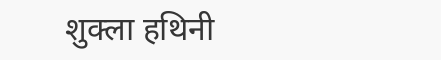शुक्ला हथिनी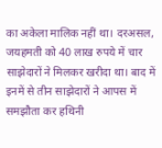का अकेला मालिक नहीं था। दरअसल, जयहमती को 40 लाख रुपये में चार साझेदारों ने मिलकर खरीदा था। बाद में इनमें से तीन साझेदारों ने आपस में समझौता कर हथिनी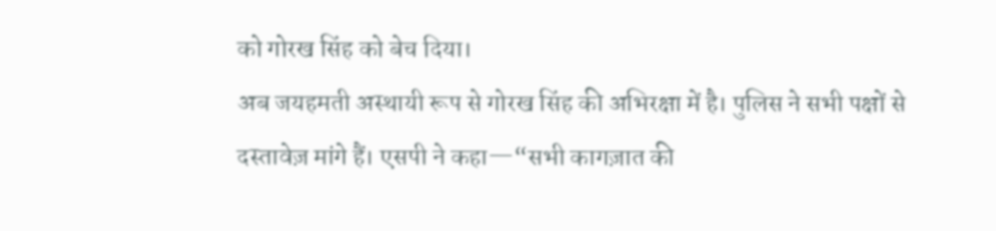को गोरख सिंह को बेच दिया।
अब जयहमती अस्थायी रूप से गोरख सिंह की अभिरक्षा में है। पुलिस ने सभी पक्षों से दस्तावेज़ मांगे हैं। एसपी ने कहा—“सभी कागज़ात की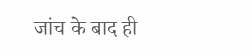जांच के बाद ही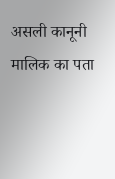असली कानूनी मालिक का पता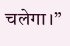चलेगा।”